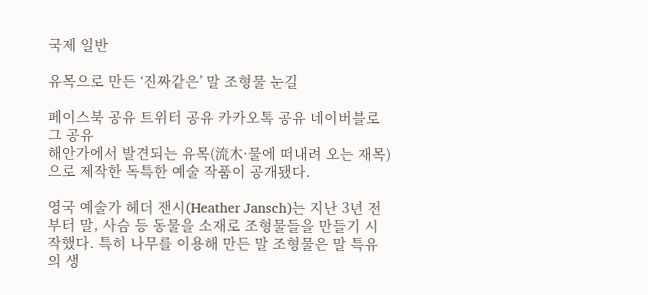국제 일반

유목으로 만든 ‘진짜같은’ 말 조형물 눈길

페이스북 공유 트위터 공유 카카오톡 공유 네이버블로그 공유
해안가에서 발견되는 유목(流木·물에 떠내려 오는 재목)으로 제작한 독특한 예술 작품이 공개됐다.

영국 예술가 헤더 잰시(Heather Jansch)는 지난 3년 전부터 말, 사슴 등 동물을 소재로 조형물들을 만들기 시작했다. 특히 나무를 이용해 만든 말 조형물은 말 특유의 생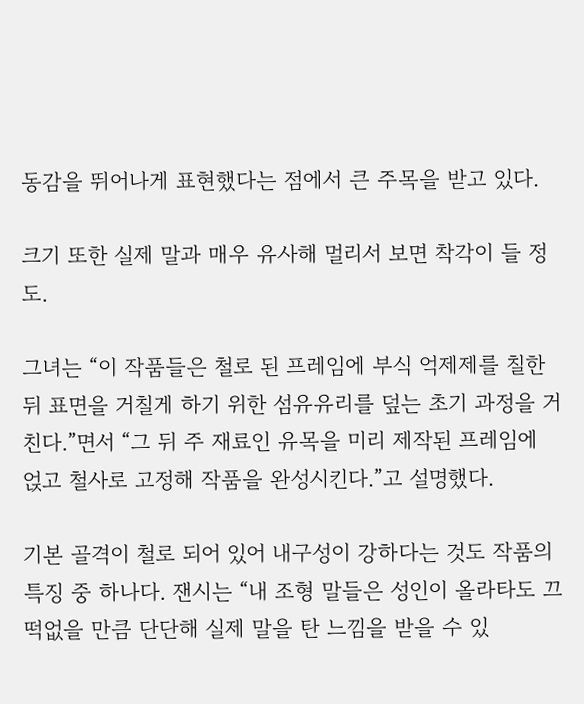동감을 뛰어나게 표현했다는 점에서 큰 주목을 받고 있다.

크기 또한 실제 말과 매우 유사해 멀리서 보면 착각이 들 정도.

그녀는 “이 작품들은 철로 된 프레임에 부식 억제제를 칠한 뒤 표면을 거칠게 하기 위한 섬유유리를 덮는 초기 과정을 거친다.”면서 “그 뒤 주 재료인 유목을 미리 제작된 프레임에 얹고 철사로 고정해 작품을 완성시킨다.”고 설명했다.

기본 골격이 철로 되어 있어 내구성이 강하다는 것도 작품의 특징 중 하나다. 잰시는 “내 조형 말들은 성인이 올라타도 끄떡없을 만큼 단단해 실제 말을 탄 느낌을 받을 수 있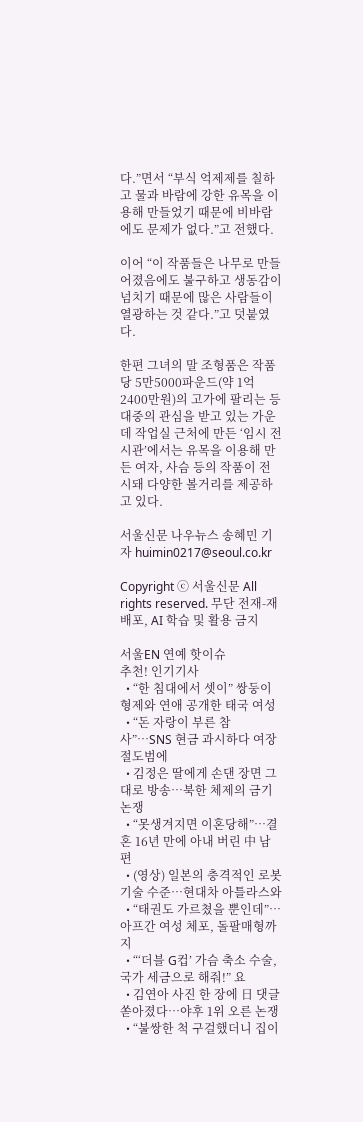다.”면서 “부식 억제제를 칠하고 물과 바람에 강한 유목을 이용해 만들었기 때문에 비바람에도 문제가 없다.”고 전했다.

이어 “이 작품들은 나무로 만들어졌음에도 불구하고 생동감이 넘치기 때문에 많은 사람들이 열광하는 것 같다.”고 덧붙였다.

한편 그녀의 말 조형품은 작품 당 5만5000파운드(약 1억 2400만원)의 고가에 팔리는 등 대중의 관심을 받고 있는 가운데 작업실 근처에 만든 ‘임시 전시관’에서는 유목을 이용해 만든 여자, 사슴 등의 작품이 전시돼 다양한 볼거리를 제공하고 있다.

서울신문 나우뉴스 송혜민 기자 huimin0217@seoul.co.kr

Copyright ⓒ 서울신문 All rights reserved. 무단 전재-재배포, AI 학습 및 활용 금지

서울EN 연예 핫이슈
추천! 인기기사
  • “한 침대에서 셋이” 쌍둥이 형제와 연애 공개한 태국 여성
  • “돈 자랑이 부른 참사”…SNS 현금 과시하다 여장 절도범에
  • 김정은 딸에게 손댄 장면 그대로 방송…북한 체제의 금기 논쟁
  • “못생겨지면 이혼당해”…결혼 16년 만에 아내 버린 中 남편
  • (영상) 일본의 충격적인 로봇 기술 수준…현대차 아틀라스와
  • “태권도 가르쳤을 뿐인데”…아프간 여성 체포, 돌팔매형까지
  • “‘더블 G컵’ 가슴 축소 수술, 국가 세금으로 해줘!” 요
  • 김연아 사진 한 장에 日 댓글 쏟아졌다…야후 1위 오른 논쟁
  • “불쌍한 척 구걸했더니 집이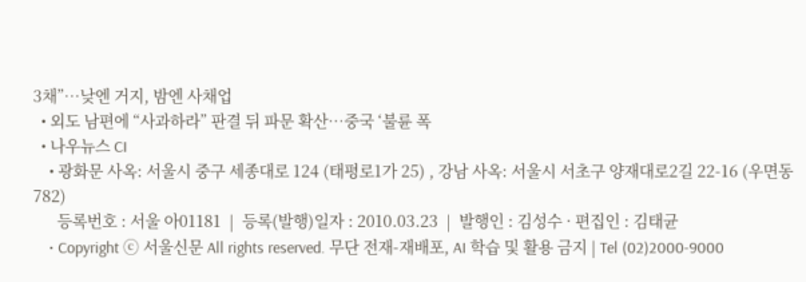3채”…낮엔 거지, 밤엔 사채업
  • 외도 남편에 “사과하라” 판결 뒤 파문 확산…중국 ‘불륜 폭
  • 나우뉴스 CI
    • 광화문 사옥: 서울시 중구 세종대로 124 (태평로1가 25) , 강남 사옥: 서울시 서초구 양재대로2길 22-16 (우면동 782)
      등록번호 : 서울 아01181  |  등록(발행)일자 : 2010.03.23  |  발행인 : 김성수 · 편집인 : 김태균
    • Copyright ⓒ 서울신문 All rights reserved. 무단 전재-재배포, AI 학습 및 활용 금지 | Tel (02)2000-9000